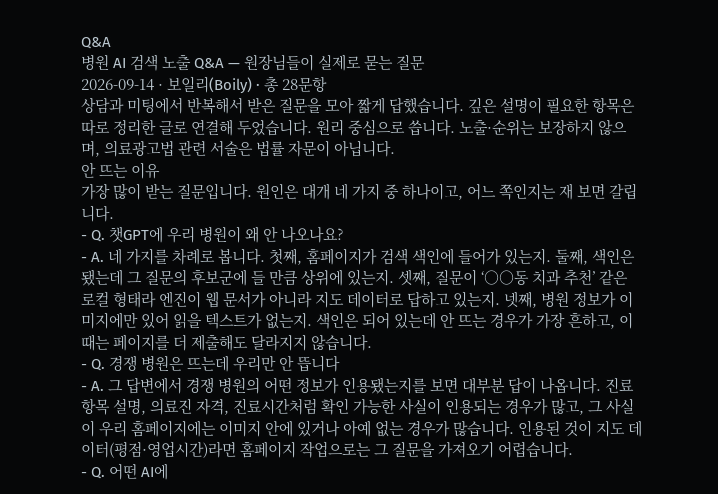Q&A
병원 AI 검색 노출 Q&A — 원장님들이 실제로 묻는 질문
2026-09-14 · 보일리(Boily) · 총 28문항
상담과 미팅에서 반복해서 받은 질문을 모아 짧게 답했습니다. 깊은 설명이 필요한 항목은 따로 정리한 글로 연결해 두었습니다. 원리 중심으로 씁니다. 노출·순위는 보장하지 않으며, 의료광고법 관련 서술은 법률 자문이 아닙니다.
안 뜨는 이유
가장 많이 받는 질문입니다. 원인은 대개 네 가지 중 하나이고, 어느 쪽인지는 재 보면 갈립니다.
- Q. 챗GPT에 우리 병원이 왜 안 나오나요?
- A. 네 가지를 차례로 봅니다. 첫째, 홈페이지가 검색 색인에 들어가 있는지. 둘째, 색인은 됐는데 그 질문의 후보군에 들 만큼 상위에 있는지. 셋째, 질문이 ‘○○동 치과 추천’ 같은 로컬 형태라 엔진이 웹 문서가 아니라 지도 데이터로 답하고 있는지. 넷째, 병원 정보가 이미지에만 있어 읽을 텍스트가 없는지. 색인은 되어 있는데 안 뜨는 경우가 가장 흔하고, 이때는 페이지를 더 제출해도 달라지지 않습니다.
- Q. 경쟁 병원은 뜨는데 우리만 안 뜹니다
- A. 그 답변에서 경쟁 병원의 어떤 정보가 인용됐는지를 보면 대부분 답이 나옵니다. 진료 항목 설명, 의료진 자격, 진료시간처럼 확인 가능한 사실이 인용되는 경우가 많고, 그 사실이 우리 홈페이지에는 이미지 안에 있거나 아예 없는 경우가 많습니다. 인용된 것이 지도 데이터(평점·영업시간)라면 홈페이지 작업으로는 그 질문을 가져오기 어렵습니다.
- Q. 어떤 AI에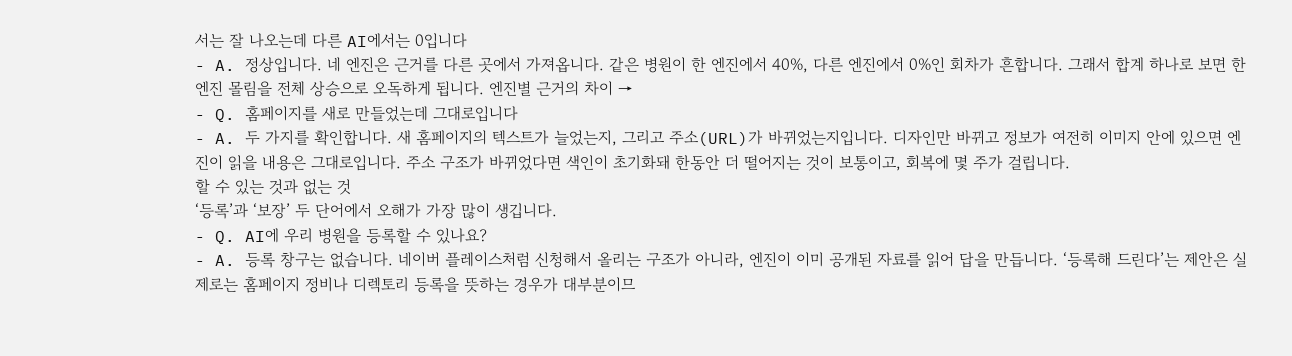서는 잘 나오는데 다른 AI에서는 0입니다
- A. 정상입니다. 네 엔진은 근거를 다른 곳에서 가져옵니다. 같은 병원이 한 엔진에서 40%, 다른 엔진에서 0%인 회차가 흔합니다. 그래서 합계 하나로 보면 한 엔진 몰림을 전체 상승으로 오독하게 됩니다. 엔진별 근거의 차이 →
- Q. 홈페이지를 새로 만들었는데 그대로입니다
- A. 두 가지를 확인합니다. 새 홈페이지의 텍스트가 늘었는지, 그리고 주소(URL)가 바뀌었는지입니다. 디자인만 바뀌고 정보가 여전히 이미지 안에 있으면 엔진이 읽을 내용은 그대로입니다. 주소 구조가 바뀌었다면 색인이 초기화돼 한동안 더 떨어지는 것이 보통이고, 회복에 몇 주가 걸립니다.
할 수 있는 것과 없는 것
‘등록’과 ‘보장’ 두 단어에서 오해가 가장 많이 생깁니다.
- Q. AI에 우리 병원을 등록할 수 있나요?
- A. 등록 창구는 없습니다. 네이버 플레이스처럼 신청해서 올리는 구조가 아니라, 엔진이 이미 공개된 자료를 읽어 답을 만듭니다. ‘등록해 드린다’는 제안은 실제로는 홈페이지 정비나 디렉토리 등록을 뜻하는 경우가 대부분이므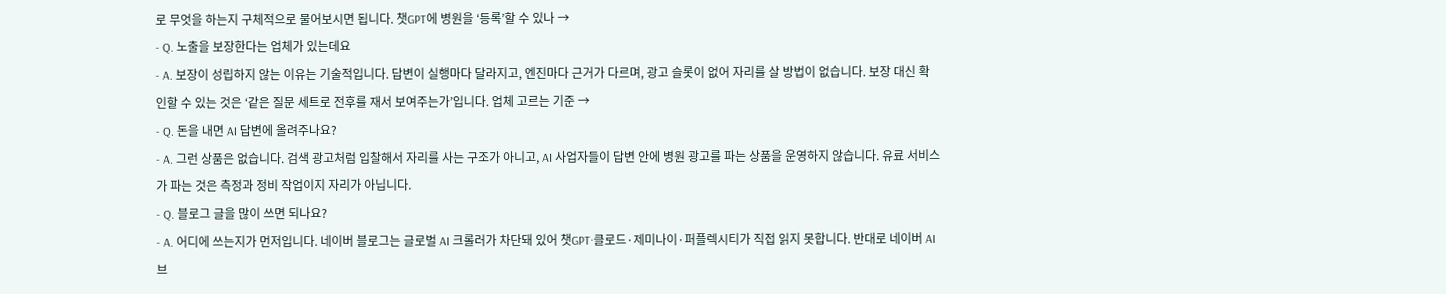로 무엇을 하는지 구체적으로 물어보시면 됩니다. 챗GPT에 병원을 ‘등록’할 수 있나 →
- Q. 노출을 보장한다는 업체가 있는데요
- A. 보장이 성립하지 않는 이유는 기술적입니다. 답변이 실행마다 달라지고, 엔진마다 근거가 다르며, 광고 슬롯이 없어 자리를 살 방법이 없습니다. 보장 대신 확인할 수 있는 것은 ‘같은 질문 세트로 전후를 재서 보여주는가’입니다. 업체 고르는 기준 →
- Q. 돈을 내면 AI 답변에 올려주나요?
- A. 그런 상품은 없습니다. 검색 광고처럼 입찰해서 자리를 사는 구조가 아니고, AI 사업자들이 답변 안에 병원 광고를 파는 상품을 운영하지 않습니다. 유료 서비스가 파는 것은 측정과 정비 작업이지 자리가 아닙니다.
- Q. 블로그 글을 많이 쓰면 되나요?
- A. 어디에 쓰는지가 먼저입니다. 네이버 블로그는 글로벌 AI 크롤러가 차단돼 있어 챗GPT·클로드·제미나이·퍼플렉시티가 직접 읽지 못합니다. 반대로 네이버 AI 브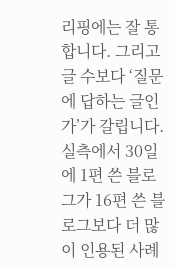리핑에는 잘 통합니다. 그리고 글 수보다 ‘질문에 답하는 글인가’가 갈립니다. 실측에서 30일에 1편 쓴 블로그가 16편 쓴 블로그보다 더 많이 인용된 사례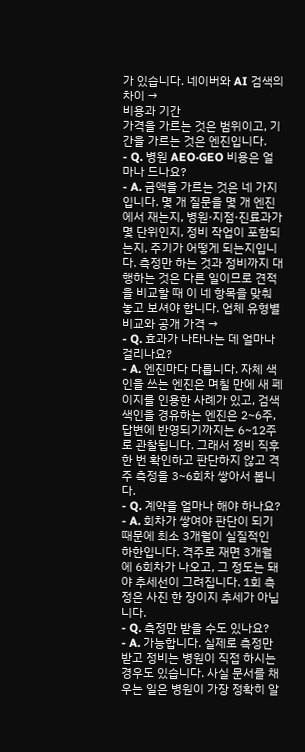가 있습니다. 네이버와 AI 검색의 차이 →
비용과 기간
가격을 가르는 것은 범위이고, 기간을 가르는 것은 엔진입니다.
- Q. 병원 AEO·GEO 비용은 얼마나 드나요?
- A. 금액을 가르는 것은 네 가지입니다. 몇 개 질문을 몇 개 엔진에서 재는지, 병원·지점·진료과가 몇 단위인지, 정비 작업이 포함되는지, 주기가 어떻게 되는지입니다. 측정만 하는 것과 정비까지 대행하는 것은 다른 일이므로 견적을 비교할 때 이 네 항목을 맞춰 놓고 보셔야 합니다. 업체 유형별 비교와 공개 가격 →
- Q. 효과가 나타나는 데 얼마나 걸리나요?
- A. 엔진마다 다릅니다. 자체 색인을 쓰는 엔진은 며칠 만에 새 페이지를 인용한 사례가 있고, 검색 색인을 경유하는 엔진은 2~6주, 답변에 반영되기까지는 6~12주로 관찰됩니다. 그래서 정비 직후 한 번 확인하고 판단하지 않고 격주 측정을 3~6회차 쌓아서 봅니다.
- Q. 계약을 얼마나 해야 하나요?
- A. 회차가 쌓여야 판단이 되기 때문에 최소 3개월이 실질적인 하한입니다. 격주로 재면 3개월에 6회차가 나오고, 그 정도는 돼야 추세선이 그려집니다. 1회 측정은 사진 한 장이지 추세가 아닙니다.
- Q. 측정만 받을 수도 있나요?
- A. 가능합니다. 실제로 측정만 받고 정비는 병원이 직접 하시는 경우도 있습니다. 사실 문서를 채우는 일은 병원이 가장 정확히 알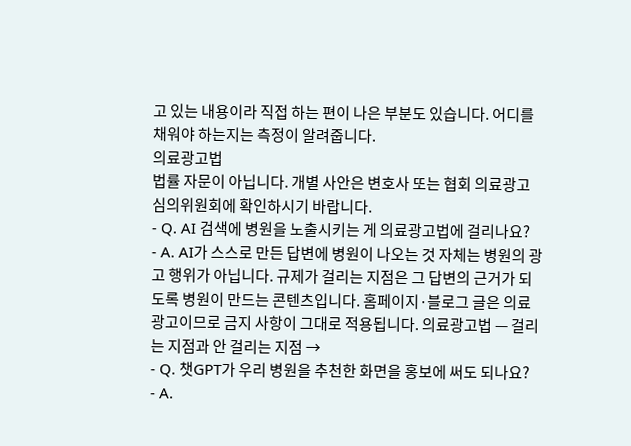고 있는 내용이라 직접 하는 편이 나은 부분도 있습니다. 어디를 채워야 하는지는 측정이 알려줍니다.
의료광고법
법률 자문이 아닙니다. 개별 사안은 변호사 또는 협회 의료광고심의위원회에 확인하시기 바랍니다.
- Q. AI 검색에 병원을 노출시키는 게 의료광고법에 걸리나요?
- A. AI가 스스로 만든 답변에 병원이 나오는 것 자체는 병원의 광고 행위가 아닙니다. 규제가 걸리는 지점은 그 답변의 근거가 되도록 병원이 만드는 콘텐츠입니다. 홈페이지·블로그 글은 의료광고이므로 금지 사항이 그대로 적용됩니다. 의료광고법 — 걸리는 지점과 안 걸리는 지점 →
- Q. 챗GPT가 우리 병원을 추천한 화면을 홍보에 써도 되나요?
- A.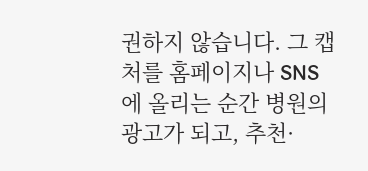권하지 않습니다. 그 캡처를 홈페이지나 SNS에 올리는 순간 병원의 광고가 되고, 추천·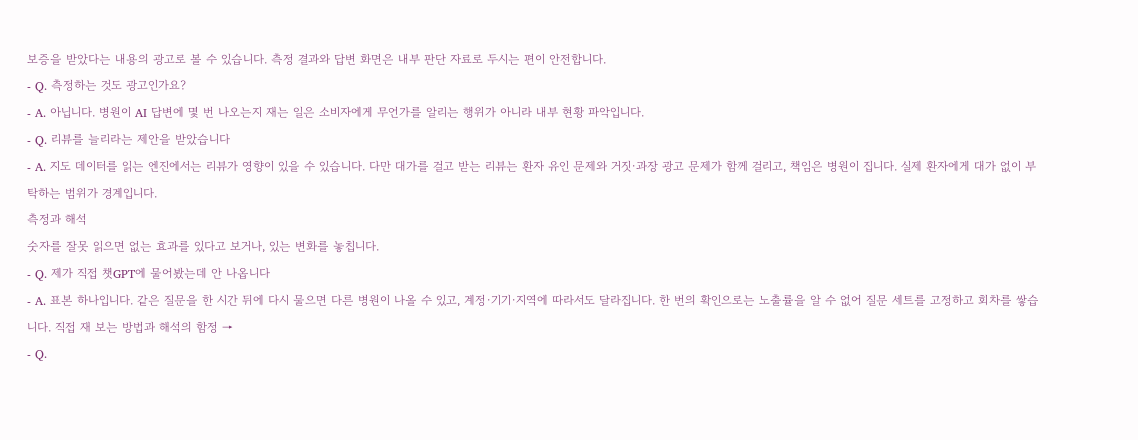보증을 받았다는 내용의 광고로 볼 수 있습니다. 측정 결과와 답변 화면은 내부 판단 자료로 두시는 편이 안전합니다.
- Q. 측정하는 것도 광고인가요?
- A. 아닙니다. 병원이 AI 답변에 몇 번 나오는지 재는 일은 소비자에게 무언가를 알리는 행위가 아니라 내부 현황 파악입니다.
- Q. 리뷰를 늘리라는 제안을 받았습니다
- A. 지도 데이터를 읽는 엔진에서는 리뷰가 영향이 있을 수 있습니다. 다만 대가를 걸고 받는 리뷰는 환자 유인 문제와 거짓·과장 광고 문제가 함께 걸리고, 책임은 병원이 집니다. 실제 환자에게 대가 없이 부탁하는 범위가 경계입니다.
측정과 해석
숫자를 잘못 읽으면 없는 효과를 있다고 보거나, 있는 변화를 놓칩니다.
- Q. 제가 직접 챗GPT에 물어봤는데 안 나옵니다
- A. 표본 하나입니다. 같은 질문을 한 시간 뒤에 다시 물으면 다른 병원이 나올 수 있고, 계정·기기·지역에 따라서도 달라집니다. 한 번의 확인으로는 노출률을 알 수 없어 질문 세트를 고정하고 회차를 쌓습니다. 직접 재 보는 방법과 해석의 함정 →
- Q.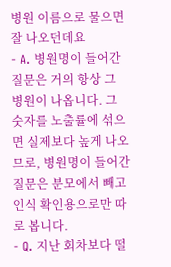병원 이름으로 물으면 잘 나오던데요
- A. 병원명이 들어간 질문은 거의 항상 그 병원이 나옵니다. 그 숫자를 노출률에 섞으면 실제보다 높게 나오므로, 병원명이 들어간 질문은 분모에서 빼고 인식 확인용으로만 따로 봅니다.
- Q. 지난 회차보다 떨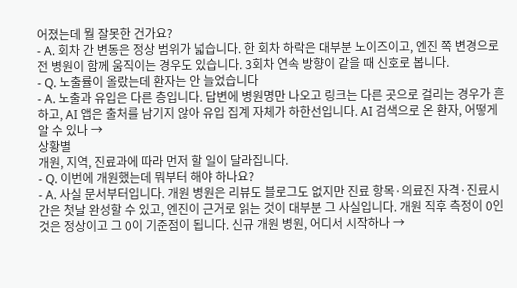어졌는데 뭘 잘못한 건가요?
- A. 회차 간 변동은 정상 범위가 넓습니다. 한 회차 하락은 대부분 노이즈이고, 엔진 쪽 변경으로 전 병원이 함께 움직이는 경우도 있습니다. 3회차 연속 방향이 같을 때 신호로 봅니다.
- Q. 노출률이 올랐는데 환자는 안 늘었습니다
- A. 노출과 유입은 다른 층입니다. 답변에 병원명만 나오고 링크는 다른 곳으로 걸리는 경우가 흔하고, AI 앱은 출처를 남기지 않아 유입 집계 자체가 하한선입니다. AI 검색으로 온 환자, 어떻게 알 수 있나 →
상황별
개원, 지역, 진료과에 따라 먼저 할 일이 달라집니다.
- Q. 이번에 개원했는데 뭐부터 해야 하나요?
- A. 사실 문서부터입니다. 개원 병원은 리뷰도 블로그도 없지만 진료 항목·의료진 자격·진료시간은 첫날 완성할 수 있고, 엔진이 근거로 읽는 것이 대부분 그 사실입니다. 개원 직후 측정이 0인 것은 정상이고 그 0이 기준점이 됩니다. 신규 개원 병원, 어디서 시작하나 →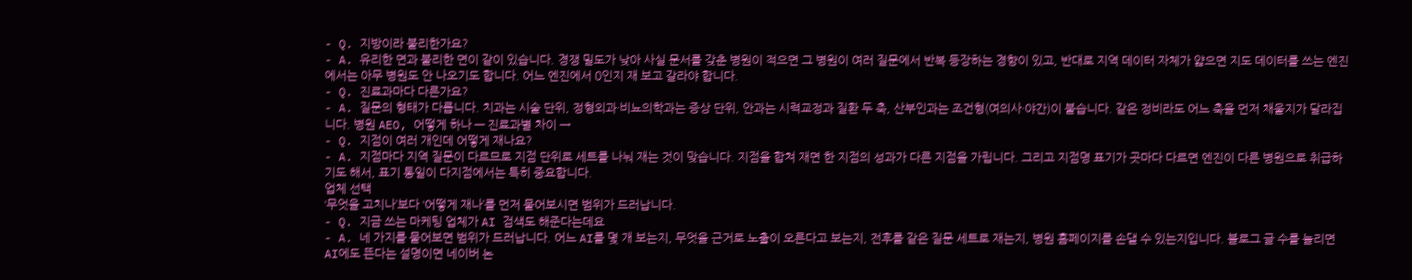- Q. 지방이라 불리한가요?
- A. 유리한 면과 불리한 면이 같이 있습니다. 경쟁 밀도가 낮아 사실 문서를 갖춘 병원이 적으면 그 병원이 여러 질문에서 반복 등장하는 경향이 있고, 반대로 지역 데이터 자체가 얇으면 지도 데이터를 쓰는 엔진에서는 아무 병원도 안 나오기도 합니다. 어느 엔진에서 0인지 재 보고 갈라야 합니다.
- Q. 진료과마다 다른가요?
- A. 질문의 형태가 다릅니다. 치과는 시술 단위, 정형외과·비뇨의학과는 증상 단위, 안과는 시력교정과 질환 두 축, 산부인과는 조건형(여의사·야간)이 붙습니다. 같은 정비라도 어느 축을 먼저 채울지가 달라집니다. 병원 AEO, 어떻게 하나 — 진료과별 차이 →
- Q. 지점이 여러 개인데 어떻게 재나요?
- A. 지점마다 지역 질문이 다르므로 지점 단위로 세트를 나눠 재는 것이 맞습니다. 지점을 합쳐 재면 한 지점의 성과가 다른 지점을 가립니다. 그리고 지점명 표기가 곳마다 다르면 엔진이 다른 병원으로 취급하기도 해서, 표기 통일이 다지점에서는 특히 중요합니다.
업체 선택
‘무엇을 고치나’보다 ‘어떻게 재나’를 먼저 물어보시면 범위가 드러납니다.
- Q. 지금 쓰는 마케팅 업체가 AI 검색도 해준다는데요
- A. 네 가지를 물어보면 범위가 드러납니다. 어느 AI를 몇 개 보는지, 무엇을 근거로 노출이 오른다고 보는지, 전후를 같은 질문 세트로 재는지, 병원 홈페이지를 손댈 수 있는지입니다. 블로그 글 수를 늘리면 AI에도 뜬다는 설명이면 네이버 논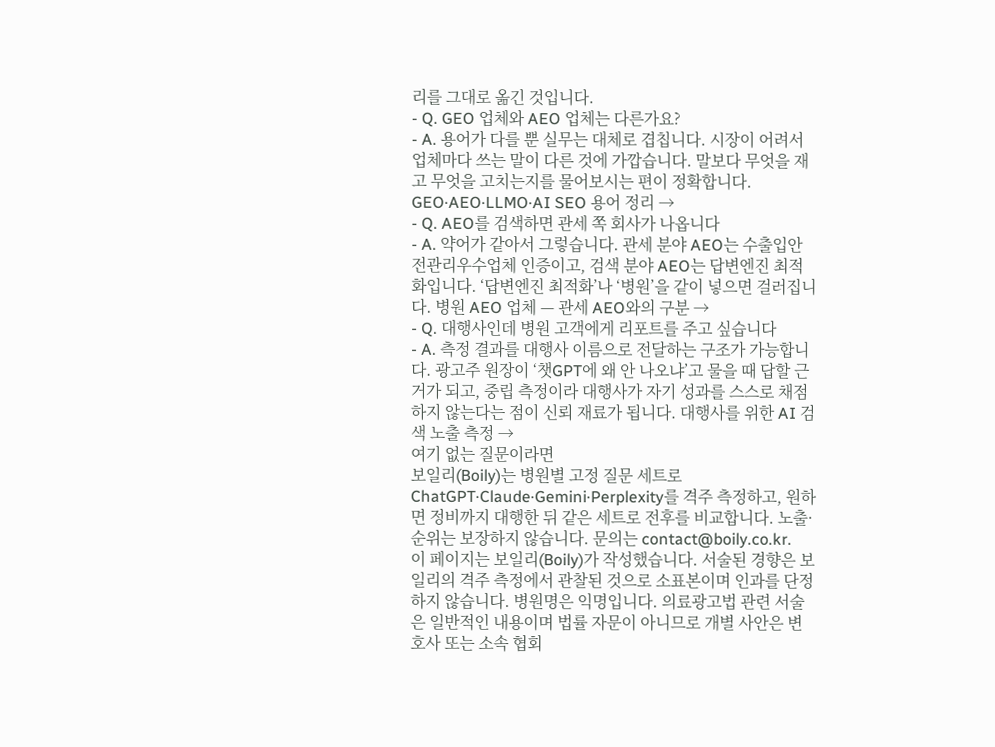리를 그대로 옮긴 것입니다.
- Q. GEO 업체와 AEO 업체는 다른가요?
- A. 용어가 다를 뿐 실무는 대체로 겹칩니다. 시장이 어려서 업체마다 쓰는 말이 다른 것에 가깝습니다. 말보다 무엇을 재고 무엇을 고치는지를 물어보시는 편이 정확합니다. GEO·AEO·LLMO·AI SEO 용어 정리 →
- Q. AEO를 검색하면 관세 쪽 회사가 나옵니다
- A. 약어가 같아서 그렇습니다. 관세 분야 AEO는 수출입안전관리우수업체 인증이고, 검색 분야 AEO는 답변엔진 최적화입니다. ‘답변엔진 최적화’나 ‘병원’을 같이 넣으면 걸러집니다. 병원 AEO 업체 — 관세 AEO와의 구분 →
- Q. 대행사인데 병원 고객에게 리포트를 주고 싶습니다
- A. 측정 결과를 대행사 이름으로 전달하는 구조가 가능합니다. 광고주 원장이 ‘챗GPT에 왜 안 나오냐’고 물을 때 답할 근거가 되고, 중립 측정이라 대행사가 자기 성과를 스스로 채점하지 않는다는 점이 신뢰 재료가 됩니다. 대행사를 위한 AI 검색 노출 측정 →
여기 없는 질문이라면
보일리(Boily)는 병원별 고정 질문 세트로 ChatGPT·Claude·Gemini·Perplexity를 격주 측정하고, 원하면 정비까지 대행한 뒤 같은 세트로 전후를 비교합니다. 노출·순위는 보장하지 않습니다. 문의는 contact@boily.co.kr.
이 페이지는 보일리(Boily)가 작성했습니다. 서술된 경향은 보일리의 격주 측정에서 관찰된 것으로 소표본이며 인과를 단정하지 않습니다. 병원명은 익명입니다. 의료광고법 관련 서술은 일반적인 내용이며 법률 자문이 아니므로 개별 사안은 변호사 또는 소속 협회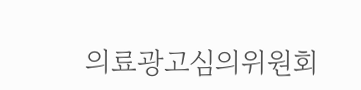의료광고심의위원회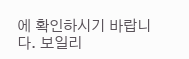에 확인하시기 바랍니다. 보일리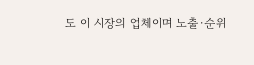도 이 시장의 업체이며 노출·순위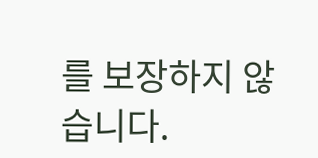를 보장하지 않습니다.